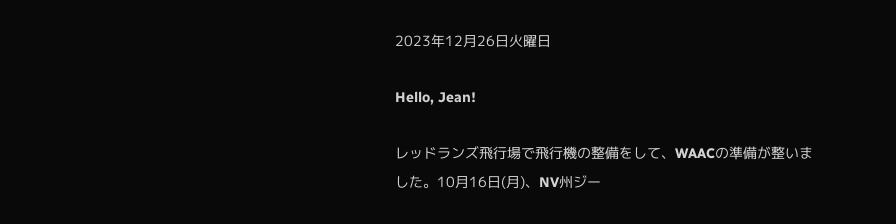2023年12月26日火曜日

Hello, Jean!

レッドランズ飛行場で飛行機の整備をして、WAACの準備が整いました。10月16日(月)、NV州ジー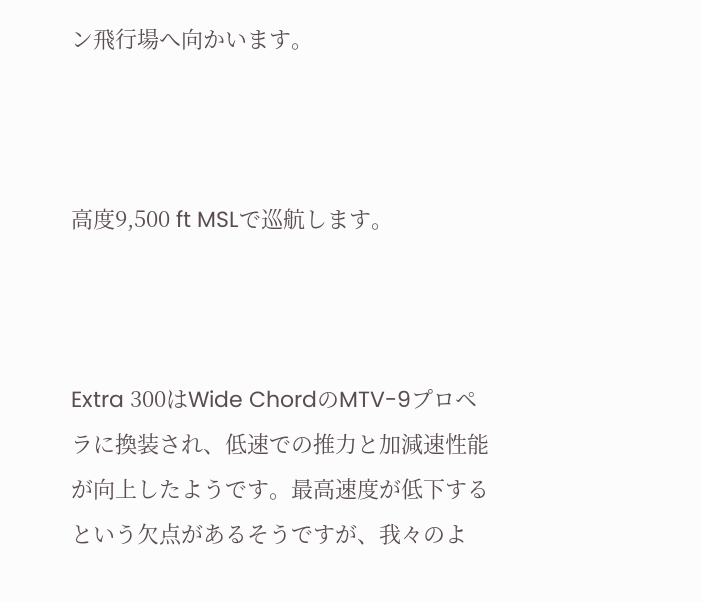ン飛行場へ向かいます。



高度9,500 ft MSLで巡航します。



Extra 300はWide ChordのMTV-9プロペラに換装され、低速での推力と加減速性能が向上したようです。最高速度が低下するという欠点があるそうですが、我々のよ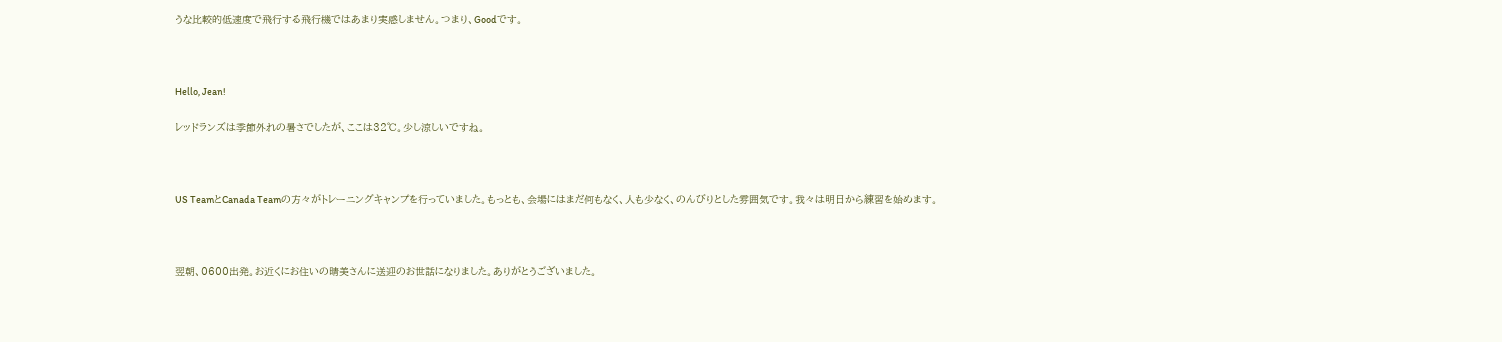うな比較的低速度で飛行する飛行機ではあまり実感しません。つまり、Goodです。



Hello, Jean!

レッドランズは季節外れの暑さでしたが、ここは32℃。少し涼しいですね。



US TeamとCanada Teamの方々がトレーニングキャンプを行っていました。もっとも、会場にはまだ何もなく、人も少なく、のんびりとした雰囲気です。我々は明日から練習を始めます。



翌朝、0600出発。お近くにお住いの晴美さんに送迎のお世話になりました。ありがとうございました。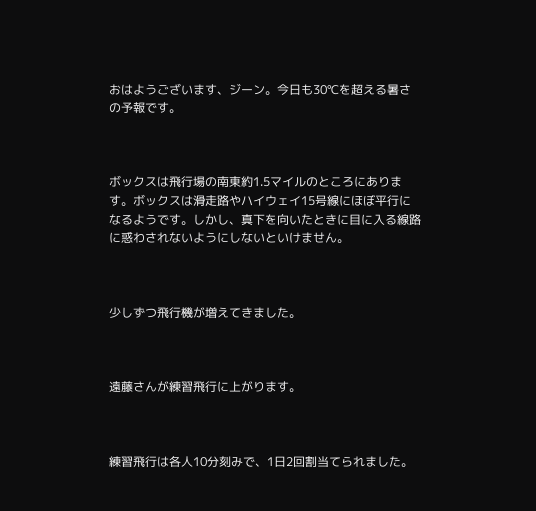おはようございます、ジーン。今日も30℃を超える暑さの予報です。



ボックスは飛行場の南東約1.5マイルのところにあります。ボックスは滑走路やハイウェイ15号線にほぼ平行になるようです。しかし、真下を向いたときに目に入る線路に惑わされないようにしないといけません。



少しずつ飛行機が増えてきました。



遠藤さんが練習飛行に上がります。



練習飛行は各人10分刻みで、1日2回割当てられました。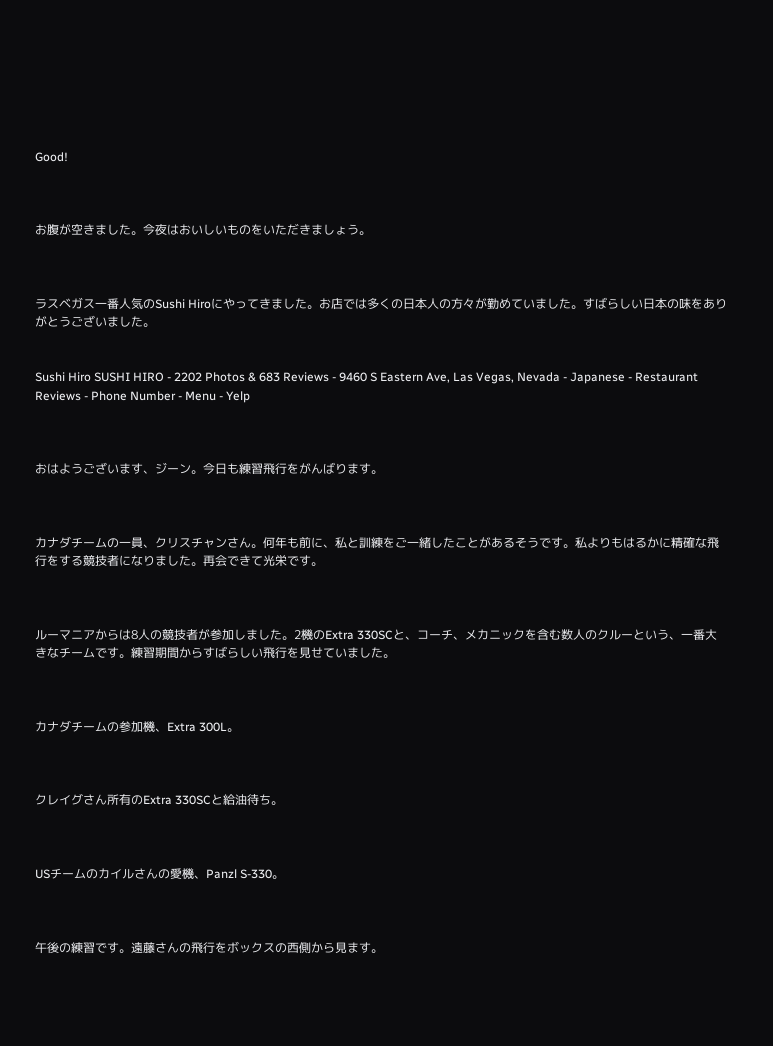Good!



お腹が空きました。今夜はおいしいものをいただきましょう。



ラスベガス一番人気のSushi Hiroにやってきました。お店では多くの日本人の方々が勤めていました。すばらしい日本の味をありがとうございました。


Sushi Hiro SUSHI HIRO - 2202 Photos & 683 Reviews - 9460 S Eastern Ave, Las Vegas, Nevada - Japanese - Restaurant Reviews - Phone Number - Menu - Yelp



おはようございます、ジーン。今日も練習飛行をがんばります。



カナダチームの一員、クリスチャンさん。何年も前に、私と訓練をご一緒したことがあるそうです。私よりもはるかに精確な飛行をする競技者になりました。再会できて光栄です。



ルーマニアからは8人の競技者が参加しました。2機のExtra 330SCと、コーチ、メカニックを含む数人のクルーという、一番大きなチームです。練習期間からすばらしい飛行を見せていました。



カナダチームの参加機、Extra 300L。



クレイグさん所有のExtra 330SCと給油待ち。



USチームのカイルさんの愛機、Panzl S-330。



午後の練習です。遠藤さんの飛行をボックスの西側から見ます。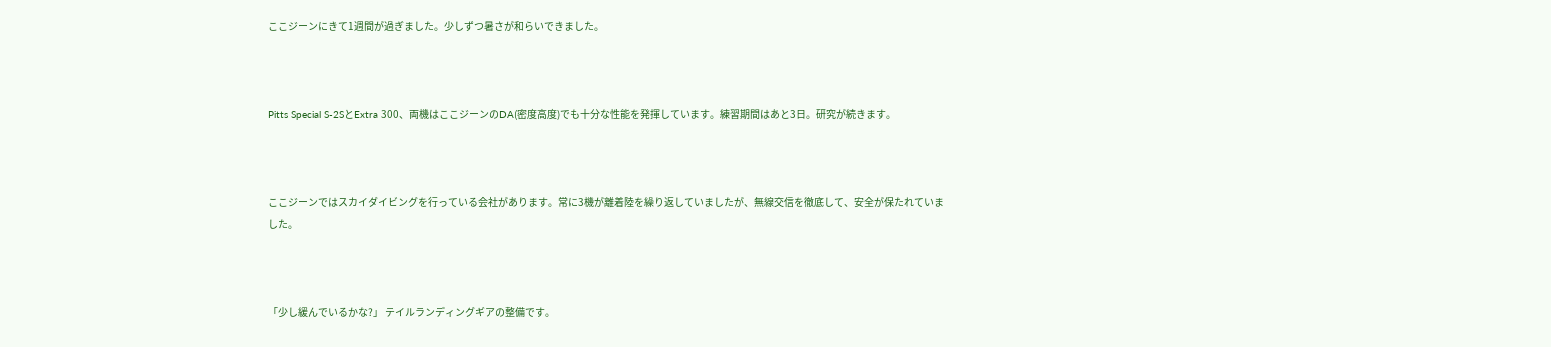ここジーンにきて1週間が過ぎました。少しずつ暑さが和らいできました。



Pitts Special S-2SとExtra 300、両機はここジーンのDA(密度高度)でも十分な性能を発揮しています。練習期間はあと3日。研究が続きます。



ここジーンではスカイダイビングを行っている会社があります。常に3機が離着陸を繰り返していましたが、無線交信を徹底して、安全が保たれていました。



「少し緩んでいるかな?」 テイルランディングギアの整備です。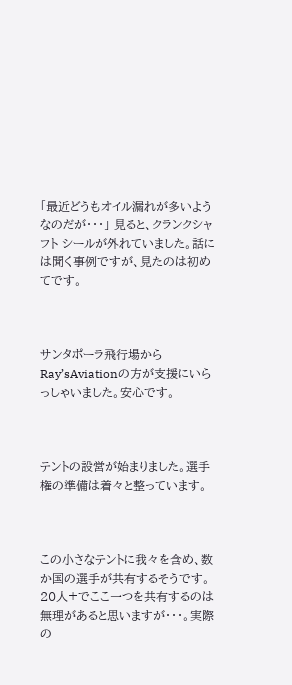「最近どうもオイル漏れが多いようなのだが・・・」 見ると、クランクシャフト シールが外れていました。話には聞く事例ですが、見たのは初めてです。



サンタポーラ飛行場からRay’sAviationの方が支援にいらっしゃいました。安心です。



テントの設営が始まりました。選手権の準備は着々と整っています。



この小さなテントに我々を含め、数か国の選手が共有するそうです。20人+でここ一つを共有するのは無理があると思いますが・・・。実際の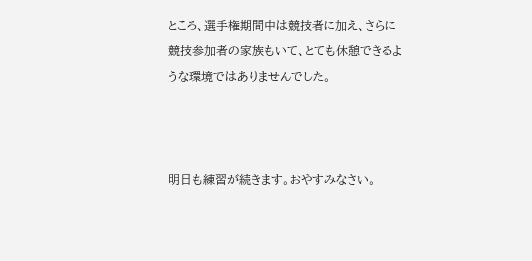ところ、選手権期間中は競技者に加え、さらに競技参加者の家族もいて、とても休憩できるような環境ではありませんでした。



明日も練習が続きます。おやすみなさい。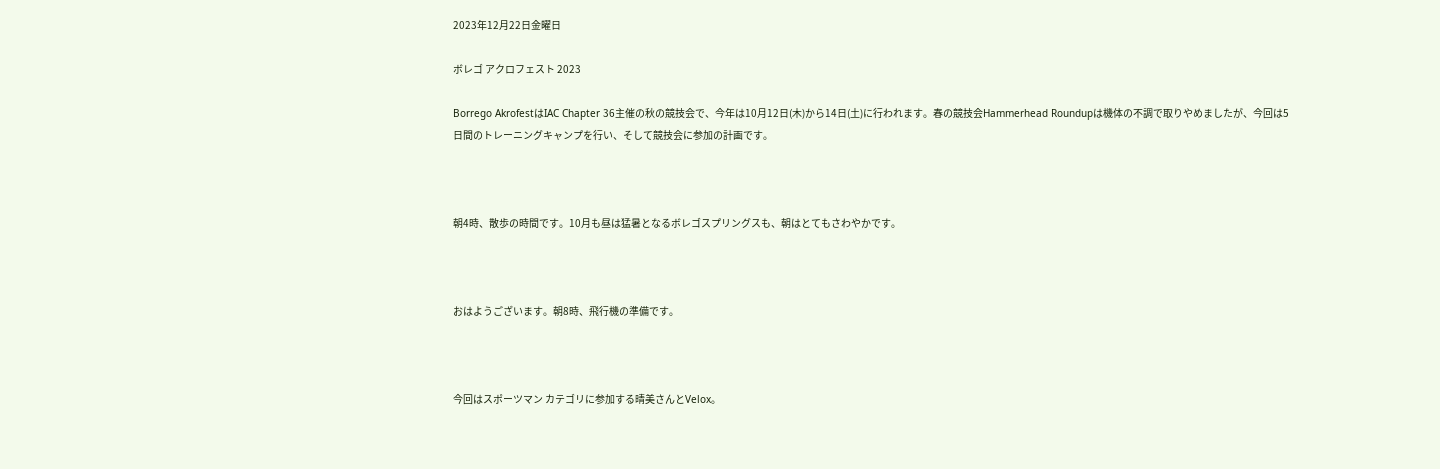2023年12月22日金曜日

ボレゴ アクロフェスト 2023

Borrego AkrofestはIAC Chapter 36主催の秋の競技会で、今年は10月12日(木)から14日(土)に行われます。春の競技会Hammerhead Roundupは機体の不調で取りやめましたが、今回は5日間のトレーニングキャンプを行い、そして競技会に参加の計画です。



朝4時、散歩の時間です。10月も昼は猛暑となるボレゴスプリングスも、朝はとてもさわやかです。



おはようございます。朝8時、飛行機の準備です。



今回はスポーツマン カテゴリに参加する晴美さんとVelox。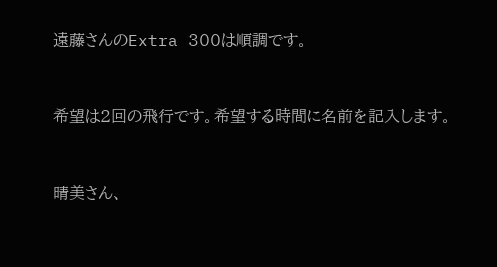遠藤さんのExtra 300は順調です。



希望は2回の飛行です。希望する時間に名前を記入します。



晴美さん、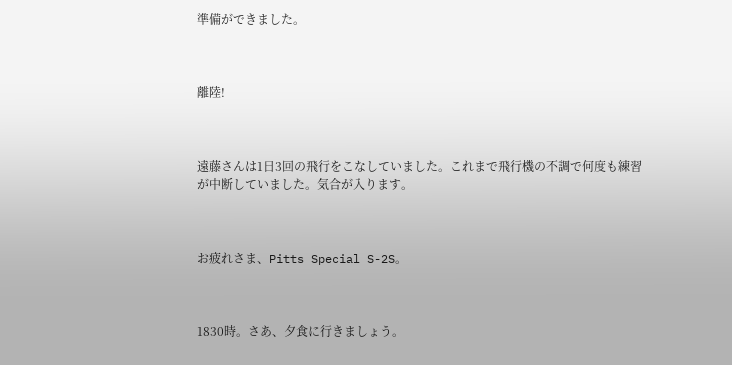準備ができました。



離陸!



遠藤さんは1日3回の飛行をこなしていました。これまで飛行機の不調で何度も練習が中断していました。気合が入ります。



お疲れさま、Pitts Special S-2S。



1830時。さあ、夕食に行きましょう。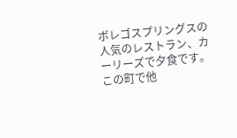ボレゴスプリングスの人気のレストラン、カーリーズで夕食です。この町で他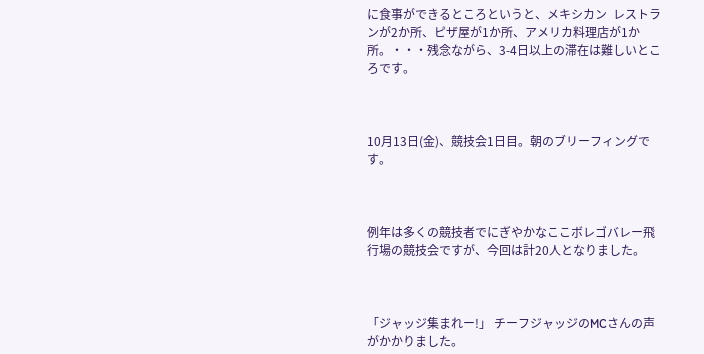に食事ができるところというと、メキシカン  レストランが2か所、ピザ屋が1か所、アメリカ料理店が1か所。・・・残念ながら、3-4日以上の滞在は難しいところです。



10月13日(金)、競技会1日目。朝のブリーフィングです。



例年は多くの競技者でにぎやかなここボレゴバレー飛行場の競技会ですが、今回は計20人となりました。



「ジャッジ集まれー!」 チーフジャッジのMCさんの声がかかりました。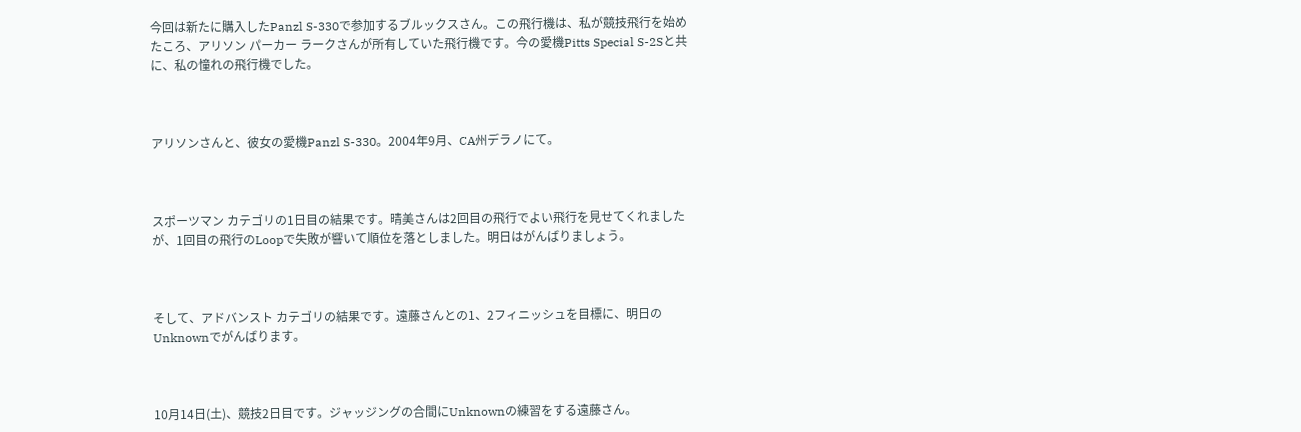今回は新たに購入したPanzl S-330で参加するブルックスさん。この飛行機は、私が競技飛行を始めたころ、アリソン パーカー ラークさんが所有していた飛行機です。今の愛機Pitts Special S-2Sと共に、私の憧れの飛行機でした。



アリソンさんと、彼女の愛機Panzl S-330。2004年9月、CA州デラノにて。



スポーツマン カテゴリの1日目の結果です。晴美さんは2回目の飛行でよい飛行を見せてくれましたが、1回目の飛行のLoopで失敗が響いて順位を落としました。明日はがんばりましょう。



そして、アドバンスト カテゴリの結果です。遠藤さんとの1、2フィニッシュを目標に、明日のUnknownでがんばります。



10月14日(土)、競技2日目です。ジャッジングの合間にUnknownの練習をする遠藤さん。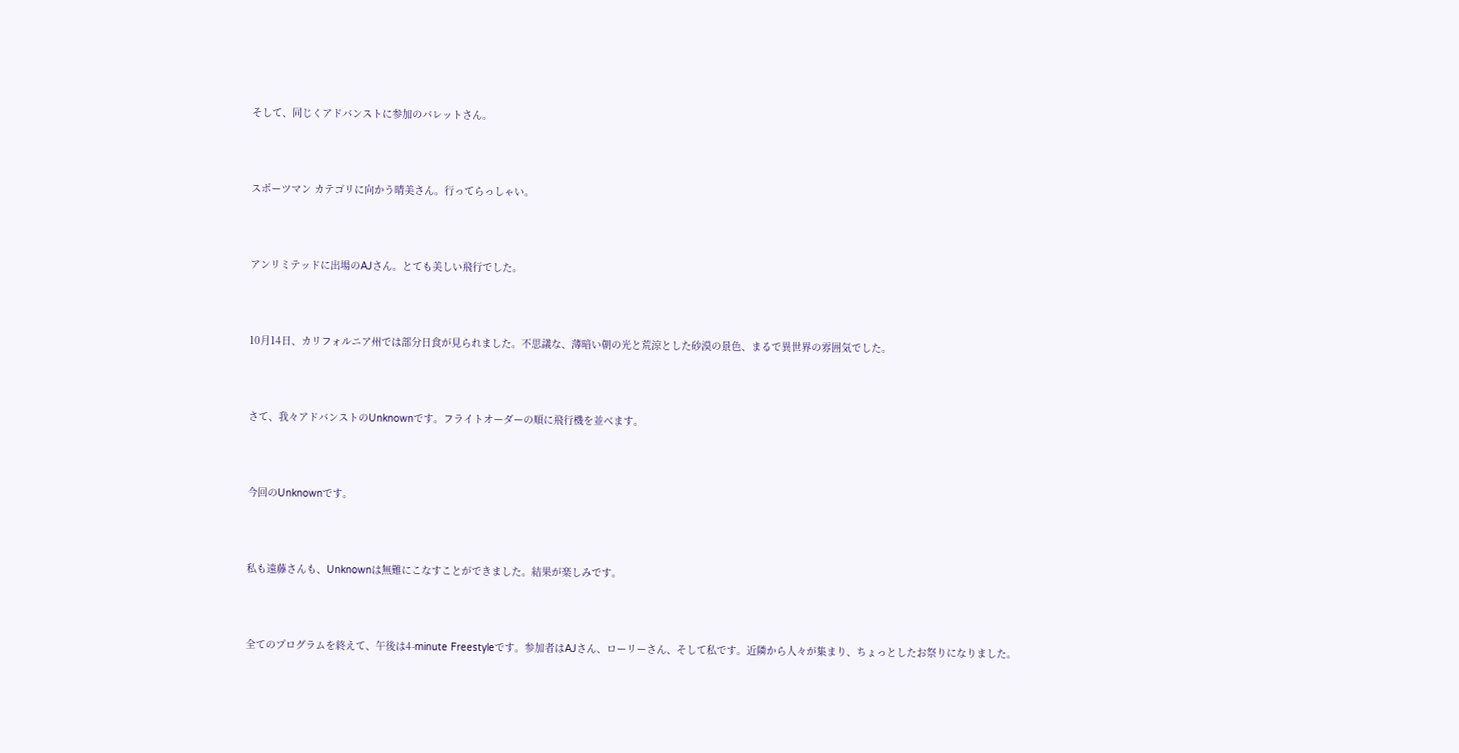そして、同じくアドバンストに参加のバレットさん。



スポーツマン カテゴリに向かう晴美さん。行ってらっしゃい。



アンリミテッドに出場のAJさん。とても美しい飛行でした。



10月14日、カリフォルニア州では部分日食が見られました。不思議な、薄暗い朝の光と荒涼とした砂漠の景色、まるで異世界の雰囲気でした。



さて、我々アドバンストのUnknownです。フライトオーダーの順に飛行機を並べます。



今回のUnknownです。



私も遠藤さんも、Unknownは無難にこなすことができました。結果が楽しみです。



全てのプログラムを終えて、午後は4-minute Freestyleです。参加者はAJさん、ローリーさん、そして私です。近隣から人々が集まり、ちょっとしたお祭りになりました。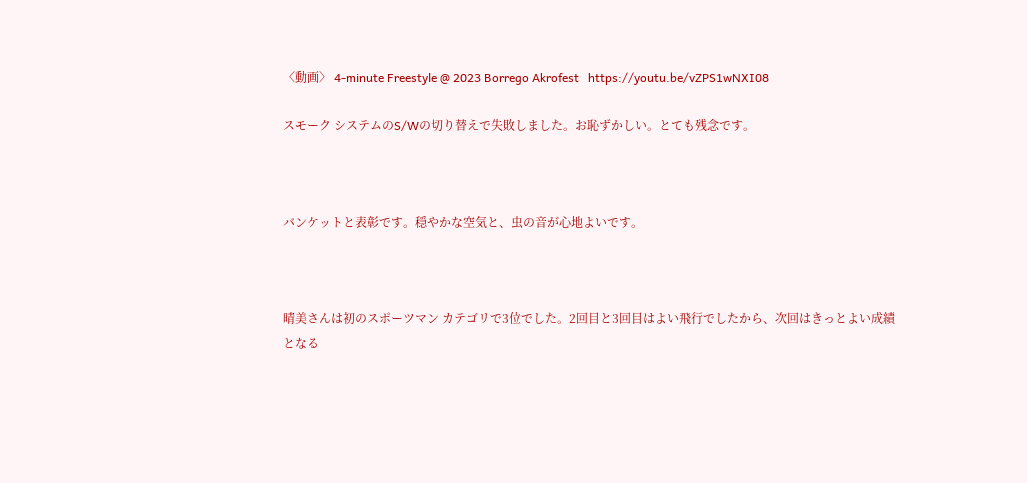〈動画〉 4-minute Freestyle @ 2023 Borrego Akrofest   https://youtu.be/vZPS1wNXI08

スモーク システムのS/Wの切り替えで失敗しました。お恥ずかしい。とても残念です。



バンケットと表彰です。穏やかな空気と、虫の音が心地よいです。



晴美さんは初のスポーツマン カテゴリで3位でした。2回目と3回目はよい飛行でしたから、次回はきっとよい成績となる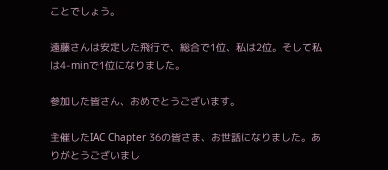ことでしょう。

遠藤さんは安定した飛行で、総合で1位、私は2位。そして私は4-minで1位になりました。

参加した皆さん、おめでとうございます。

主催したIAC Chapter 36の皆さま、お世話になりました。ありがとうございまし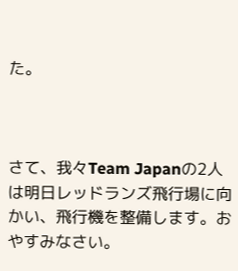た。



さて、我々Team Japanの2人は明日レッドランズ飛行場に向かい、飛行機を整備します。おやすみなさい。